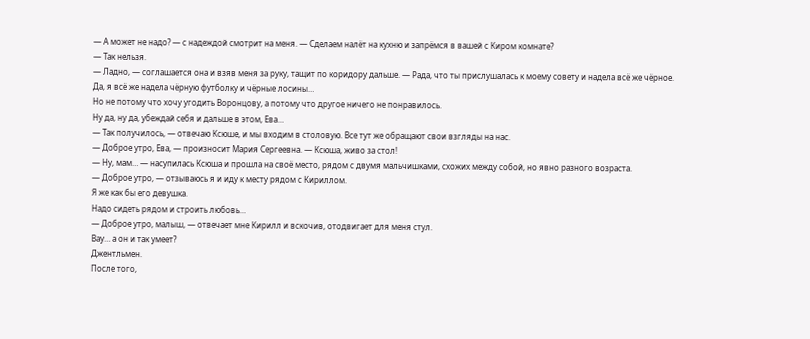— А может не надо? — с надеждой смотрит на меня. — Сделаем налёт на кухню и запрёмся в вашей с Киром комнате?
— Так нельзя.
— Ладно, — соглашается она и взяв меня за руку, тащит по коридору дальше. — Рада, что ты прислушалась к моему совету и надела всё же чёрное.
Да, я всё же надела чёрную футболку и чёрные лосины…
Но не потому что хочу угодить Воронцову, а потому что другое ничего не понравилось.
Ну да, ну да, убеждай себя и дальше в этом, Ева…
— Так получилось, — отвечаю Ксюше, и мы входим в столовую. Все тут же обращают свои взгляды на нас.
— Доброе утро, Ева, — произносит Мария Сергеевна. — Ксюша, живо за стол!
— Ну, мам… — насупилась Ксюша и прошла на своё место, рядом с двумя мальчишками, схожих между собой, но явно разного возраста.
— Доброе утро, — отзываюсь я и иду к месту рядом с Кириллом.
Я же как бы его девушка.
Надо сидеть рядом и строить любовь…
— Доброе утро, малыш, — отвечает мне Кирилл и вскочив, отодвигает для меня стул.
Вау… а он и так умеет?
Джентльмен.
После того,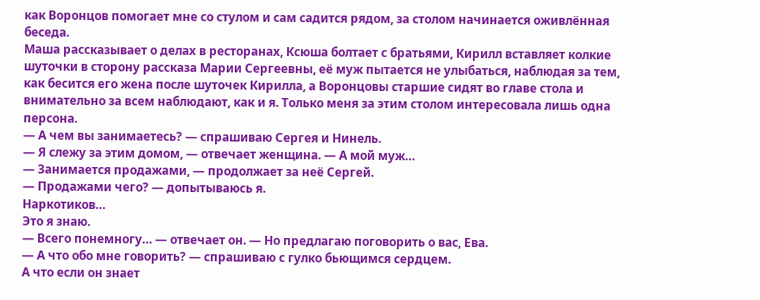как Воронцов помогает мне со стулом и сам садится рядом, за столом начинается оживлённая беседа.
Маша рассказывает о делах в ресторанах, Ксюша болтает с братьями, Кирилл вставляет колкие шуточки в сторону рассказа Марии Сергеевны, её муж пытается не улыбаться, наблюдая за тем, как бесится его жена после шуточек Кирилла, а Воронцовы старшие сидят во главе стола и внимательно за всем наблюдают, как и я. Только меня за этим столом интересовала лишь одна персона.
— А чем вы занимаетесь? — спрашиваю Сергея и Нинель.
— Я слежу за этим домом, — отвечает женщина. — А мой муж…
— Занимается продажами, — продолжает за неё Сергей.
— Продажами чего? — допытываюсь я.
Наркотиков…
Это я знаю.
— Всего понемногу… — отвечает он. — Но предлагаю поговорить о вас, Ева.
— А что обо мне говорить? — спрашиваю с гулко бьющимся сердцем.
А что если он знает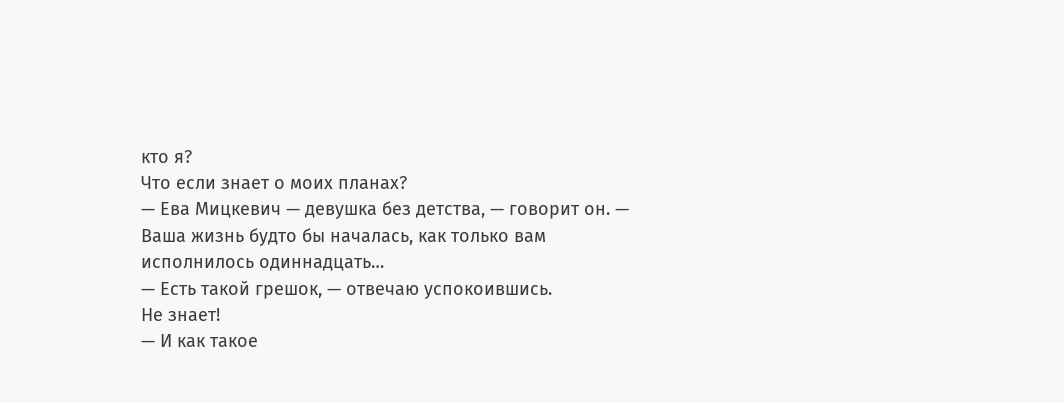кто я?
Что если знает о моих планах?
— Ева Мицкевич — девушка без детства, — говорит он. — Ваша жизнь будто бы началась, как только вам исполнилось одиннадцать…
— Есть такой грешок, — отвечаю успокоившись.
Не знает!
— И как такое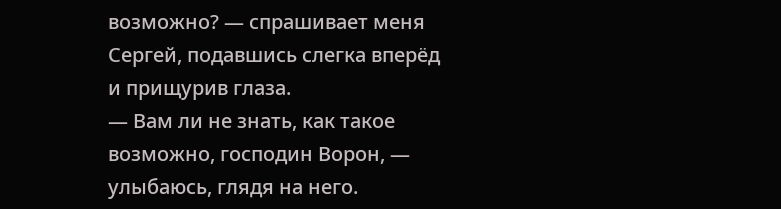возможно? — спрашивает меня Сергей, подавшись слегка вперёд и прищурив глаза.
— Вам ли не знать, как такое возможно, господин Ворон, — улыбаюсь, глядя на него.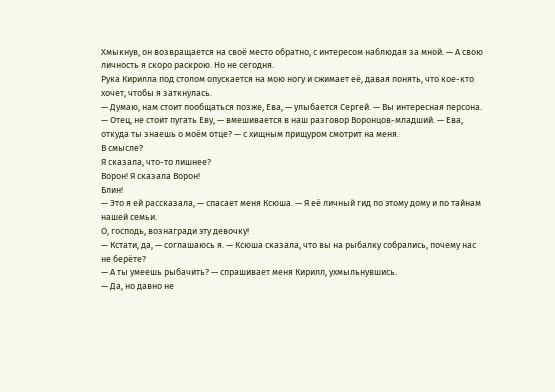Хмыкнув, он возвращается на своё место обратно, с интересом наблюдая за мной. — А свою личность я скоро раскрою. Но не сегодня.
Рука Кирилла под столом опускается на мою ногу и сжимает её, давая понять, что кое-кто хочет, чтобы я заткнулась.
— Думаю, нам стоит пообщаться позже, Ева, — улыбается Сергей. — Вы интересная персона.
— Отец, не стоит пугать Еву, — вмешивается в наш разговор Воронцов-младший. — Ева, откуда ты знаешь о моём отце? — с хищным прищуром смотрит на меня.
В смысле?
Я сказала, что-то лишнее?
Ворон! Я сказала Ворон!
Блин!
— Это я ей рассказала, — спасает меня Ксюша. — Я её личный гид по этому дому и по тайнам нашей семьи.
О, господь, вознагради эту девочку!
— Кстати, да, — соглашаюсь я. — Ксюша сказала, что вы на рыбалку собрались, почему нас не берёте?
— А ты умеешь рыбачить? — спрашивает меня Кирилл, ухмыльнувшись.
— Да, но давно не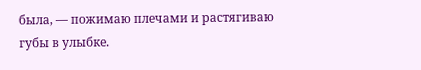была, — пожимаю плечами и растягиваю губы в улыбке.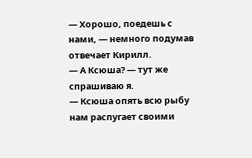— Хорошо, поедешь с нами, — немного подумав отвечает Кирилл.
— А Ксюша? — тут же спрашиваю я.
— Ксюша опять всю рыбу нам распугает своими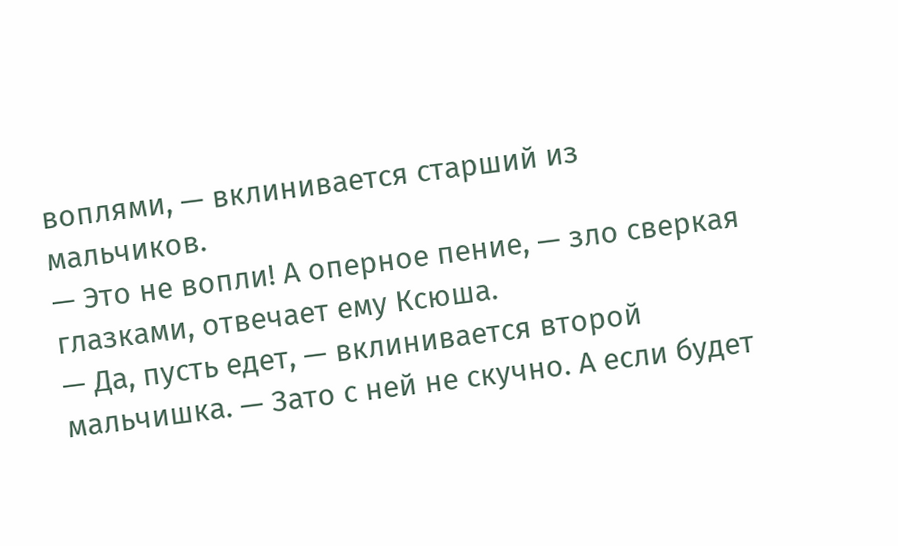воплями, — вклинивается старший из мальчиков.
— Это не вопли! А оперное пение, — зло сверкая глазками, отвечает ему Ксюша.
— Да, пусть едет, — вклинивается второй мальчишка. — Зато с ней не скучно. А если будет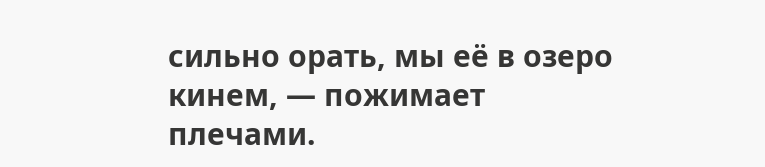сильно орать, мы её в озеро кинем, — пожимает плечами.